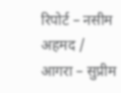रिपोर्ट – नसीम अहमद / आगरा – सुप्रीम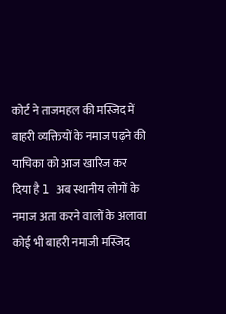कोर्ट ने ताजमहल की मस्जिद में बाहरी व्यक्तियों के नमाज पढ़ने की याचिका को आज खारिज कर दिया है l अब स्थानीय लोगों के नमाज अता करने वालों के अलावा कोई भी बाहरी नमाजी मस्जिद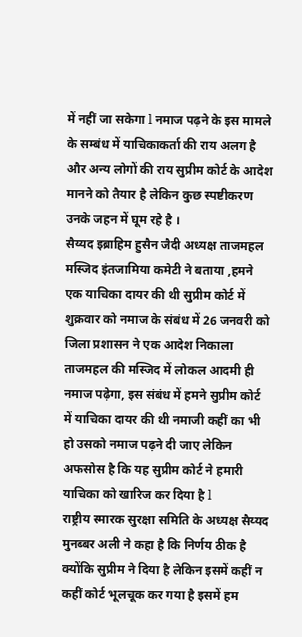में नहीं जा सकेगा l नमाज पढ़ने के इस मामले के सम्बंध में याचिकाकर्ता की राय अलग है और अन्य लोगों की राय सुप्रीम कोर्ट के आदेश मानने को तैयार है लेकिन कुछ स्पष्टीकरण उनके जहन में घूम रहे है ।
सैय्यद इब्राहिम हुसैन जैदी अध्यक्ष ताजमहल मस्जिद इंतजामिया कमेटी ने बताया ,हमने एक याचिका दायर की थी सुप्रीम कोर्ट में शुक्रवार को नमाज के संबंध में 26 जनवरी को जिला प्रशासन ने एक आदेश निकाला ताजमहल की मस्जिद में लोकल आदमी ही नमाज पढ़ेगा, इस संबंध में हमने सुप्रीम कोर्ट में याचिका दायर की थी नमाजी कहीं का भी हो उसको नमाज पढ़ने दी जाए लेकिन अफसोस है कि यह सुप्रीम कोर्ट ने हमारी याचिका को खारिज कर दिया है l
राष्ट्रीय स्मारक सुरक्षा समिति के अध्यक्ष सैय्यद मुनब्बर अली ने कहा है कि निर्णय ठीक है क्योंकि सुप्रीम ने दिया है लेकिन इसमें कहीं न कहीं कोर्ट भूलचूक कर गया है इसमें हम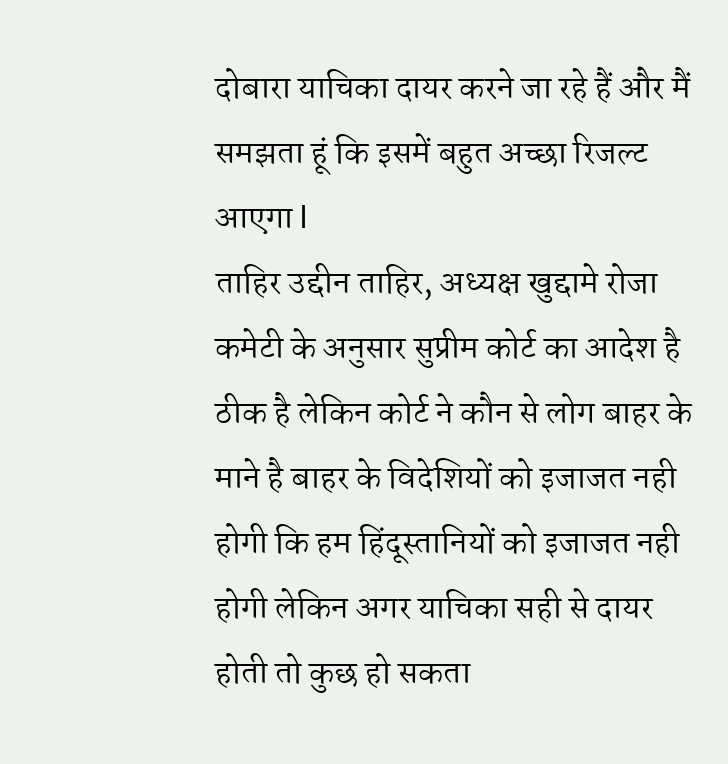दोबारा याचिका दायर करने जा रहे हैं और मैं समझता हूं कि इसमें बहुत अच्छा रिजल्ट आएगा l
ताहिर उद्दीन ताहिर, अध्यक्ष खुद्दामे रोजा कमेटी के अनुसार सुप्रीम कोर्ट का आदेश है ठीक है लेकिन कोर्ट ने कौन से लोग बाहर के माने है बाहर के विदेशियों को इजाजत नही होगी कि हम हिंदूस्तानियों को इजाजत नही होगी लेकिन अगर याचिका सही से दायर होती तो कुछ हो सकता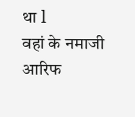था l
वहां के नमाजी आरिफ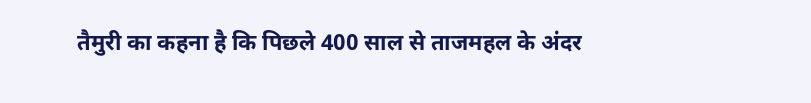तैमुरी का कहना है कि पिछले 400 साल से ताजमहल के अंदर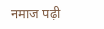नमाज पढ़ी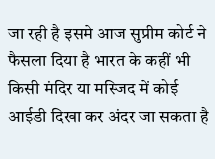जा रही है इसमे आज सुप्रीम कोर्ट ने फैसला दिया है भारत के कहीं भी किसी मंदिर या मस्जिद में कोई आईडी दिखा कर अंदर जा सकता है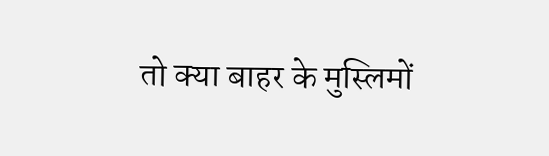तो क्या बाहर के मुस्लिमों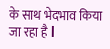के साथ भेदभाव किया जा रहा है l